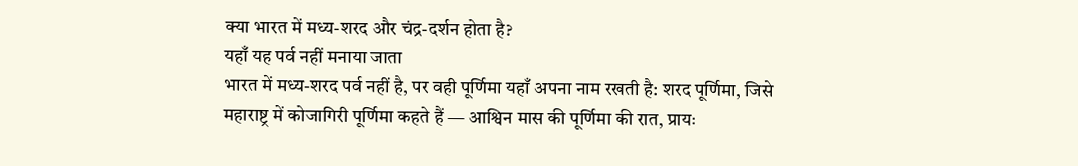क्या भारत में मध्य-शरद और चंद्र-दर्शन होता है?
यहाँ यह पर्व नहीं मनाया जाता
भारत में मध्य-शरद पर्व नहीं है, पर वही पूर्णिमा यहाँ अपना नाम रखती है: शरद पूर्णिमा, जिसे महाराष्ट्र में कोजागिरी पूर्णिमा कहते हैं — आश्विन मास की पूर्णिमा की रात, प्रायः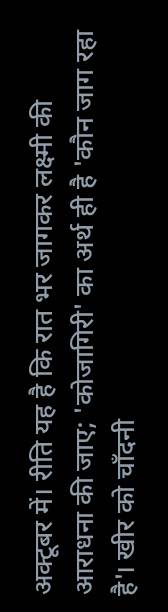अक्टूबर में। रीति यह है कि रात भर जागकर लक्ष्मी की आराधना की जाए; 'कोजागिरी' का अर्थ ही है 'कौन जाग रहा है'। खीर को चाँदनी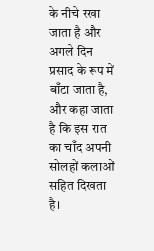के नीचे रखा जाता है और अगले दिन प्रसाद के रूप में बाँटा जाता है, और कहा जाता है कि इस रात का चाँद अपनी सोलहों कलाओं सहित दिखता है।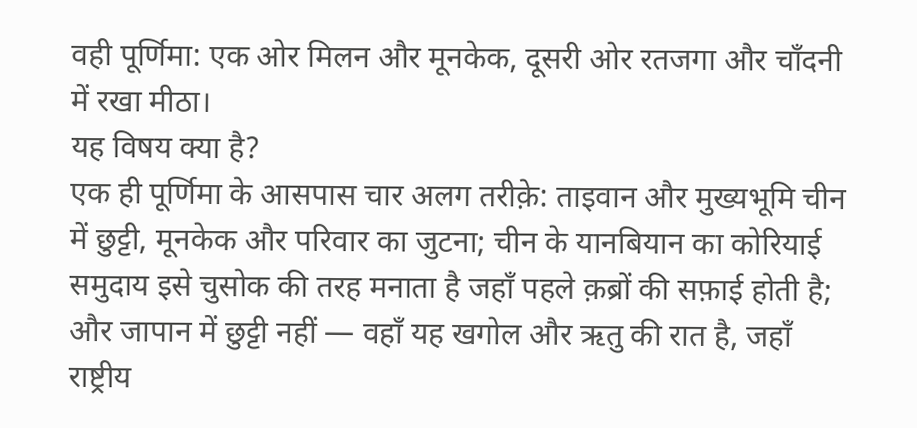वही पूर्णिमा: एक ओर मिलन और मूनकेक, दूसरी ओर रतजगा और चाँदनी में रखा मीठा।
यह विषय क्या है?
एक ही पूर्णिमा के आसपास चार अलग तरीक़े: ताइवान और मुख्यभूमि चीन में छुट्टी, मूनकेक और परिवार का जुटना; चीन के यानबियान का कोरियाई समुदाय इसे चुसोक की तरह मनाता है जहाँ पहले क़ब्रों की सफ़ाई होती है; और जापान में छुट्टी नहीं — वहाँ यह खगोल और ऋतु की रात है, जहाँ राष्ट्रीय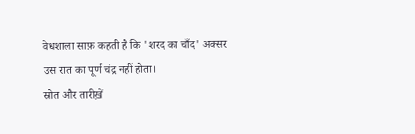वेधशाला साफ़ कहती है कि 'शरद का चाँद' अक्सर उस रात का पूर्ण चंद्र नहीं होता।
स्रोत और तारीख़ें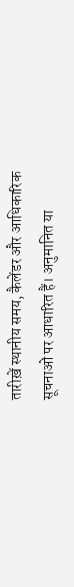तारीख़ें स्थानीय समय, कैलेंडर और आधिकारिक सूचनाओं पर आधारित हैं। अनुमानित या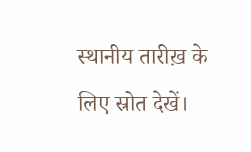स्थानीय तारीख़ के लिए स्रोत देखें।